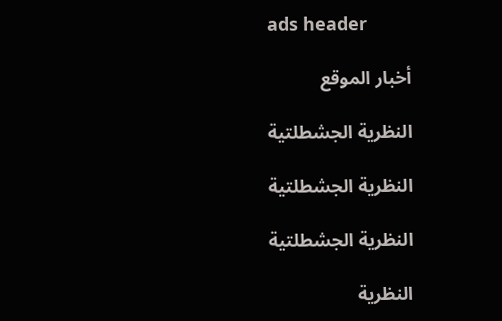ads header

أخبار الموقع

النظرية الجشطلتية

النظرية الجشطلتية

النظرية الجشطلتية

النظرية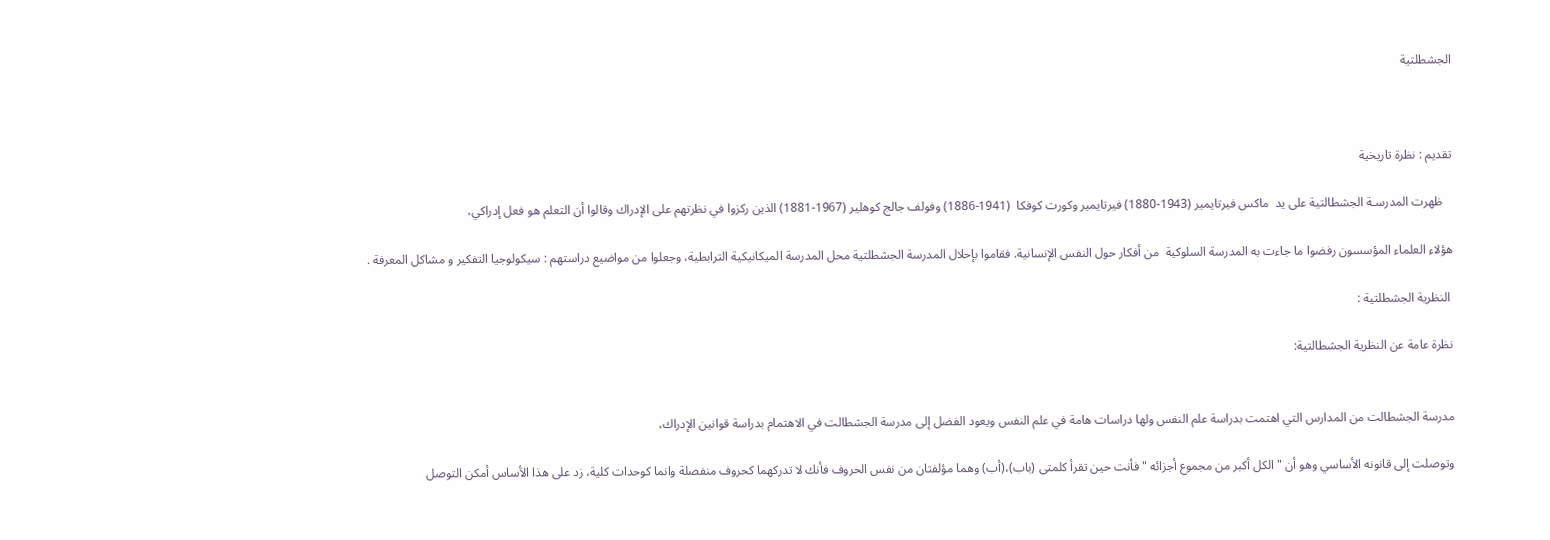الجشطلتية



تقديم : نظرة تاريخية

   ظهرت المدرسـة الجشطالتية على يد  ماكس فيرتايمير (1943-1880) فيرتايمير وكورت كوفكا  (1941-1886) وفولف جالج كوهلير (1967-1881) الذين ركزوا في نظرتهم على الإدراك وقالوا أن التعلم هو فعل إدراكي،

هؤلاء العلماء المؤسسون رفضوا ما جاءت به المدرسة السلوكية  من أفكار حول النفس الإنسانية. فقاموا بإحلال المدرسة الجشطلتية محل المدرسة الميكانيكية الترابطية، وجعلوا من مواضيع دراستهم : سيكولوجيا التفكير و مشاكل المعرفة .

 النظرية الجشطلتية :

نظرة عامة عن النظرية الجشطالتية:


مدرسة الجشطالت من المدارس التي اهتمت بدراسة علم النفس ولها دراسات هامة في علم النفس ويعود الفضل إلى مدرسة الجشطالت في الاهتمام بدراسة قوانين الإدراك،

وتوصلت إلى قانونه الأساسي وهو أن "الكل أكبر من مجموع أجزائه " فأنت حين تقرأ كلمتى (باب)،(أب) وهما مؤلفتان من نفس الحروف فأنك لا تدركهما كحروف منفصلة وانما كوحدات كلية، زد على هذا الأساس أمكن التوصل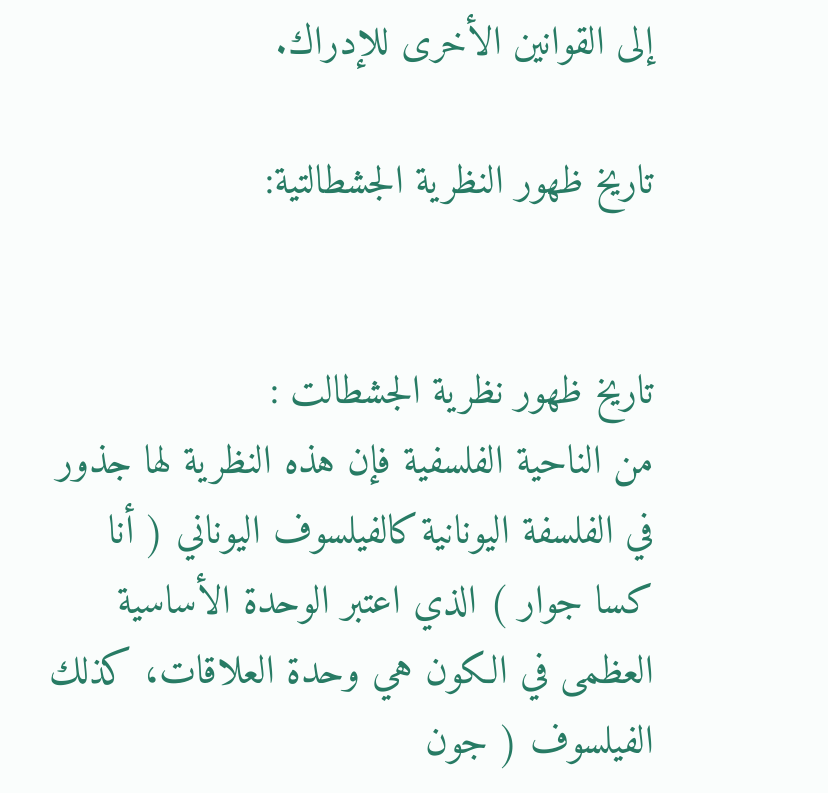إلى القوانين الأخرى للإدراك.

تاريخ ظهور النظرية الجشطالتية:


تاريخ ظهور نظرية الجشطالت :
من الناحية الفلسفية فإن هذه النظرية لها جذور في الفلسفة اليونانية كالفيلسوف اليوناني ( أنا كسا جوار ) الذي اعتبر الوحدة الأساسية العظمى في الكون هي وحدة العلاقات، كذلك الفيلسوف ( جون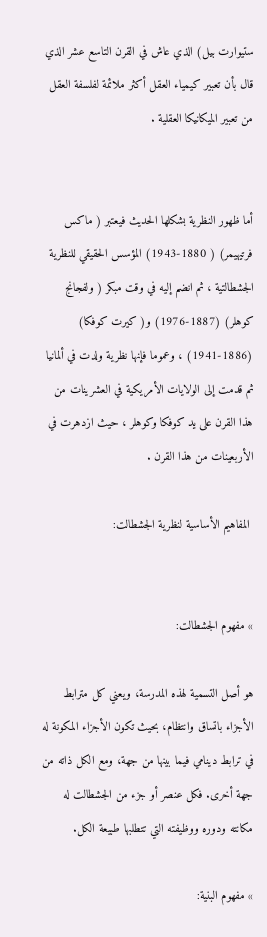ستيوارت بيل) الذي عاش في القرن التاسع عشر الذي قال بأن تعبير كيمياء العقل أكثر ملائمة لفلسفة العقل من تعبير الميكانيكا العقلية .


أما ظهور النظرية بشكلها الحديث فيعتبر ( ماكس فرتيهيمر) ( 1880-1943) المؤسس الحقيقي للنظرية الجشطالتية ، ثم انضم إليه في وقت مبكر ( ولفجانج كوهلر) (1887-1976) و( كيرت كوفكا) (1886-1941) ، وعموما فإنها نظرية ولدت في ألمانيا ثم قدمت إلى الولايات الأمريكية في العشرينات من هذا القرن على يد كوفكا وكوهلر ، حيث ازدهرت في الأربعينات من هذا القرن .

 المفاهيم الأساسية لنظرية الجشطالت:


» مفهوم الجشطالت:

هو أصل التسمية لهذه المدرسة، ويعني كل مترابط الأجزاء باتساق وانتظام، بحيث تكون الأجزاء المكونة له في ترابط دينامي فيما بينها من جهة، ومع الكل ذاته من جهة أخرى. فكل عنصر أو جزء من الجشطالت له مكانته ودوره ووظيفته التي تتطلبها طبيعة الكل.

» مفهوم البنية: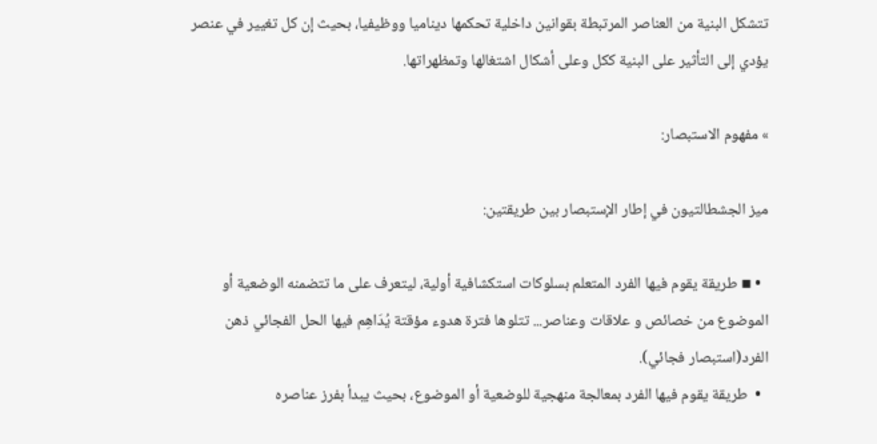تتشكل البنية من العناصر المرتبطة بقوانين داخلية تحكمها ديناميا ووظيفيا، بحيث إن كل تغيير في عنصر يؤدي إلى التأثير على البنية ككل وعلى أشكال اشتغالها وتمظهراتها.

» مفهوم الاستبصار:

ميز الجشطالتيون في إطار الإستبصار بين طريقتين:

  • ▪ طريقة يقوم فيها الفرد المتعلم بسلوكات استكشافية أولية، ليتعرف على ما تتضمنه الوضعية أو الموضوع من خصائص و علاقات وعناصر... تتلوها فترة هدوء مؤقتة يُدَاهِم فيها الحل الفجائي ذهن الفرد(استبصار فجائي).
  •  طريقة يقوم فيها الفرد بمعالجة منهجية للوضعية أو الموضوع، بحيث يبدأ بفرز عناصره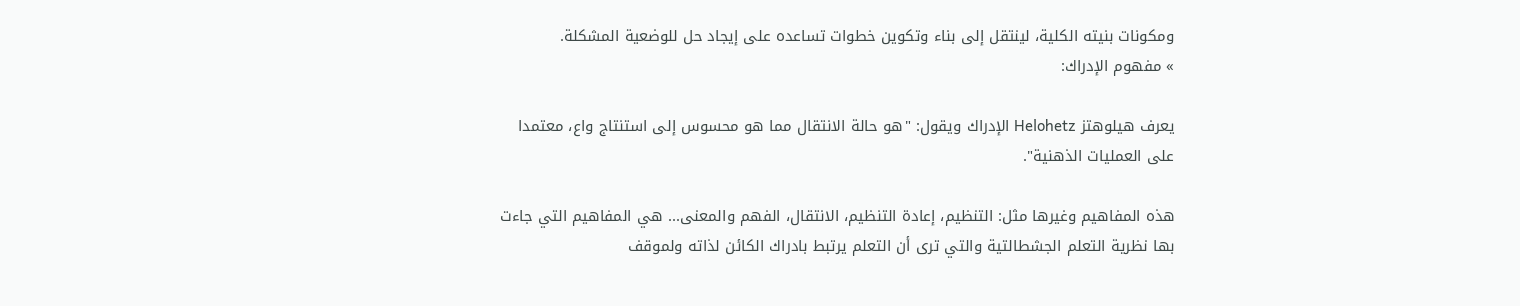ومكونات بنيته الكلية، لينتقل إلى بناء وتكوين خطوات تساعده على إيجاد حل للوضعية المشكلة.
» مفهوم الإدراك:

يعرف هيلوهتز Helohetz الإدراك ويقول: "هو حالة الانتقال مما هو محسوس إلى استنتاج واع، معتمدا على العمليات الذهنية".

هذه المفاهيم وغيرها مثل: التنظيم، إعادة التنظيم، الانتقال، الفهم والمعنى... هي المفاهيم التي جاءت بها نظرية التعلم الجشطالتية والتي ترى أن التعلم يرتبط بادراك الكائن لذاته ولموقف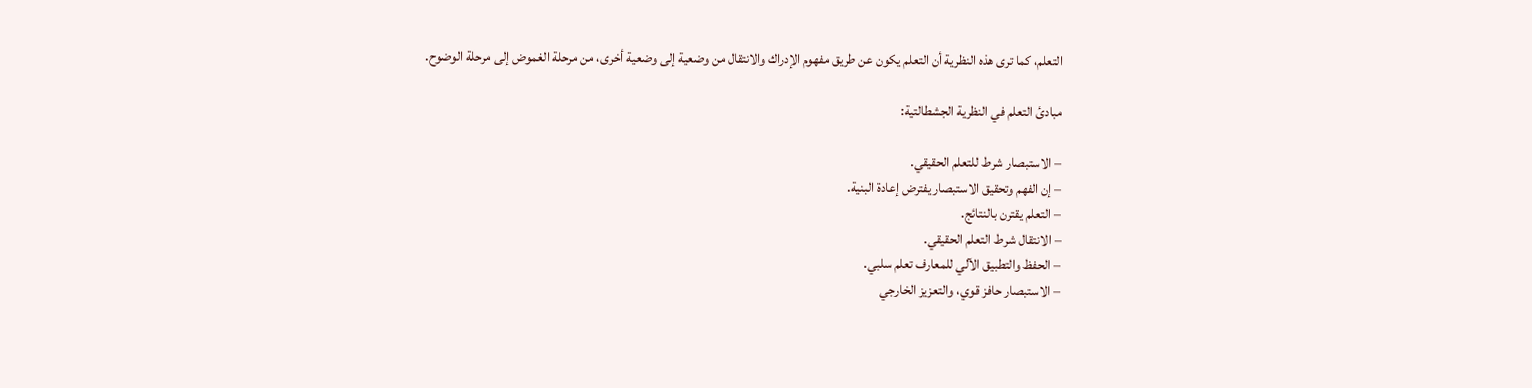التعلم، كما ترى هذه النظرية أن التعلم يكون عن طريق مفهوم الإدراك والانتقال من وضعية إلى وضعية أخرى، من مرحلة الغموض إلى مرحلة الوضوح.

مبادئ التعلم في النظرية الجشطالتية:

– الاستبصار شرط للتعلم الحقيقي.
– إن الفهم وتحقيق الاستبصار يفترض إعادة البنية.
– التعلم يقترن بالنتائج.
– الانتقال شرط التعلم الحقيقي.
– الحفظ والتطبيق الآلي للمعارف تعلم سلبي.
– الاستبصار حافز قوي، والتعزيز الخارجي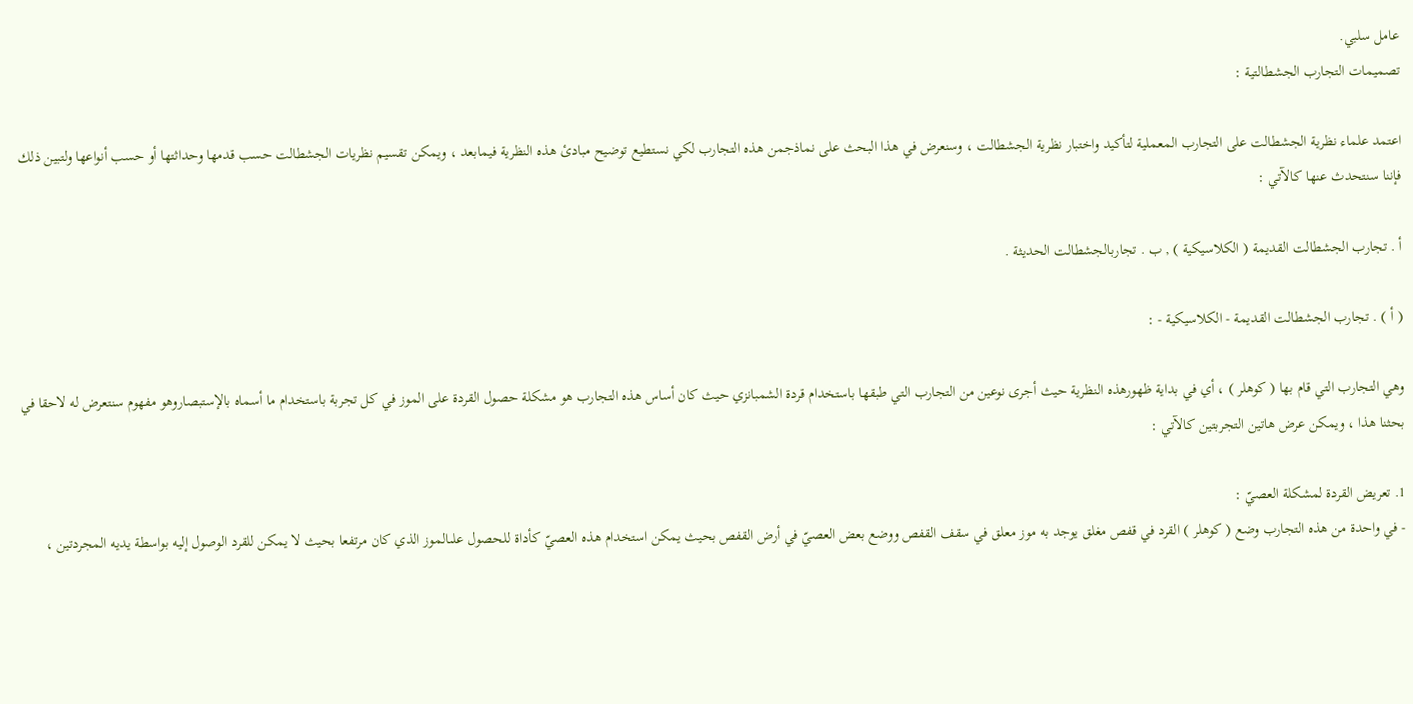عامل سلبي.
تصميمات التجارب الجشطالتية :

اعتمد علماء نظرية الجشطالت على التجارب المعملية لتأكيد واختبار نظرية الجشطالت ، وسنعرض في هذا البحث على نماذجمن هذه التجارب لكي نستطيع توضيح مبادئ هذه النظرية فيمابعد ، ويمكن تقسيم نظريات الجشطالت حسب قدمها وحداثتها أو حسب أنواعها ولتبين ذلك فإننا سنتحدث عنها كالآتي :

أ . تجارب الجشطالت القديمة ( الكلاسيكية ) , ب . تجاربالجشطالت الحديثة .

( أ ) . تجارب الجشطالت القديمة - الكلاسيكية - :

وهي التجارب التي قام بها ( كوهلر ) ، أي في بداية ظهورهذه النظرية حيث أجرى نوعين من التجارب التي طبقها باستخدام قردة الشمبانزي حيث كان أساس هذه التجارب هو مشكلة حصول القردة على الموز في كل تجربة باستخدام ما أسماه بالإستبصاروهو مفهوم سنتعرض له لاحقا في بحثنا هذا ، ويمكن عرض هاتين التجربتين كالآتي :

1. تعريض القردة لمشكلة العصيّ :
- في واحدة من هذه التجارب وضع ( كوهلر ) القرد في قفص مغلق يوجد به موز معلق في سقف القفص ووضع بعض العصيّ في أرض القفص بحيث يمكن استخدام هذه العصيّ كأداة للحصول علىالموز الذي كان مرتفعا بحيث لا يمكن للقرد الوصول إليه بواسطة يديه المجردتين ،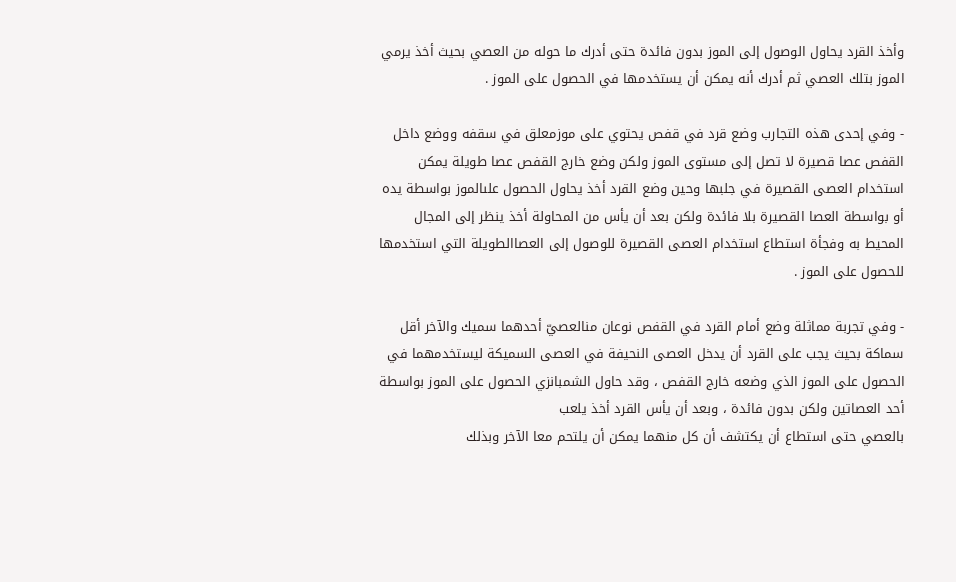وأخذ القرد يحاول الوصول إلى الموز بدون فائدة حتى أدرك ما حوله من العصي بحيث أخذ يرمي الموز بتلك العصي ثم أدرك أنه يمكن أن يستخدمها في الحصول على الموز .

- وفي إحدى هذه التجارب وضع قرد في قفص يحتوي على موزمعلق في سقفه ووضع داخل القفص عصا قصيرة لا تصل إلى مستوى الموز ولكن وضع خارج القفص عصا طويلة يمكن استخدام العصى القصيرة في جلبها وحين وضع القرد أخذ يحاول الحصول علىالموز بواسطة يده أو بواسطة العصا القصيرة بلا فائدة ولكن بعد أن يأس من المحاولة أخذ ينظر إلى المجال المحيط به وفجأة استطاع استخدام العصى القصيرة للوصول إلى العصاالطويلة التي استخدمها للحصول على الموز .

- وفي تجربة مماثلة وضع أمام القرد في القفص نوعان منالعصيّ أحدهما سميك والآخر أقل سماكة بحيث يجب على القرد أن يدخل العصى النحيفة في العصى السميكة ليستخدمهما في الحصول على الموز الذي وضعه خارج القفص ، وقد حاول الشمبانزي الحصول على الموز بواسطة أحد العصاتين ولكن بدون فائدة ، وبعد أن يأس القرد أخذ يلعب
بالعصي حتى استطاع أن يكتشف أن كل منهما يمكن أن يلتحم معا الآخر وبذلك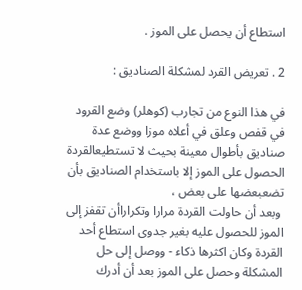استطاع أن يحصل على الموز .

2 . تعريض القرد لمشكلة الصناديق :

في هذا النوع من تجارب (كوهلر) وضع القرود في قفص وعلق في أعلاه موزا ووضع عدة صناديق بأطوال معينة بحيث لا تستطيعالقردة الحصول على الموز إلا باستخدام الصناديق بأن تضعبعضها على بعض ،
 وبعد أن حاولت القردة مرارا وتكراراأن تقفز إلى الموز للحصول عليه بغير جدوى استطاع أحد القردة وكان اكثرها ذكاء - ووصل إلى حل المشكلة وحصل على الموز بعد أن أدرك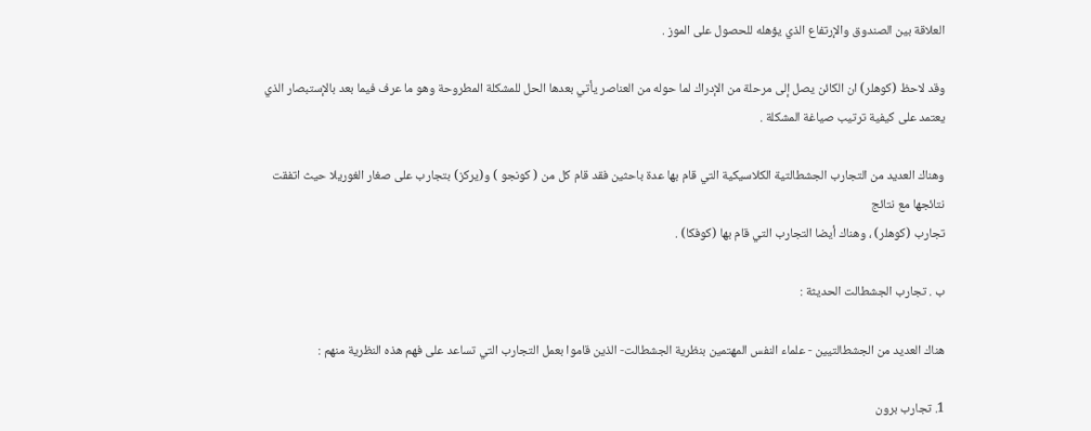العلاقة بين الصندوق والإرتفاع الذي يؤهله للحصول على الموز .

وقد لاحظ (كوهلر) ان الكائن يصل إلى مرحلة من الإدراك لما حوله من العناصر يأتي بعدها الحل للمشكلة المطروحة وهو ما عرف فيما بعد بالإستبصار الذي يعتمد على كيفية ترتيب صياغة المشكلة .

وهناك العديد من التجارب الجشطالتية الكلاسيكية التي قام بها عدة باحثين فقد قام كل من ( كونجو ) و(يركز) بتجارب على صغار الغوريلا حيث اتفقت نتائجها مع نتائج
تجارب (كوهلر) ، وهناك أيضا التجارب التي قام بها (كوفكا) .

ب . تجارب الجشطالت الحديثة :

هناك العديد من الجشطالتيين - علماء النفس المهتمين بنظرية الجشطالت- الذين قاموا بعمل التجارب التي تساعد على فهم هذه النظرية منهم :

1. تجارب برون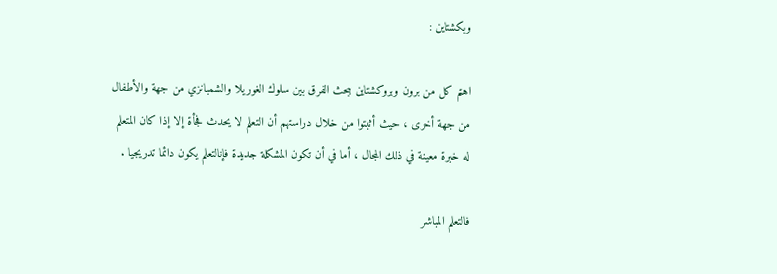وبكشتاين :

اهتم كل من برون وبروكشتاين ببحث الفرق بين سلوك الغوريلا والشمبانزي من جهة والأطفال من جهة أخرى ، حيث أثبتوا من خلال دراستهم أن التعلم لا يحدث فجأة إلا إذا كان المتعلم له خبرة معينة في ذلك المجال ، أما في أن تكون المشكلة جديدة فإنالتعلم يكون دائما تدريجيا .

فالتعلم المباشر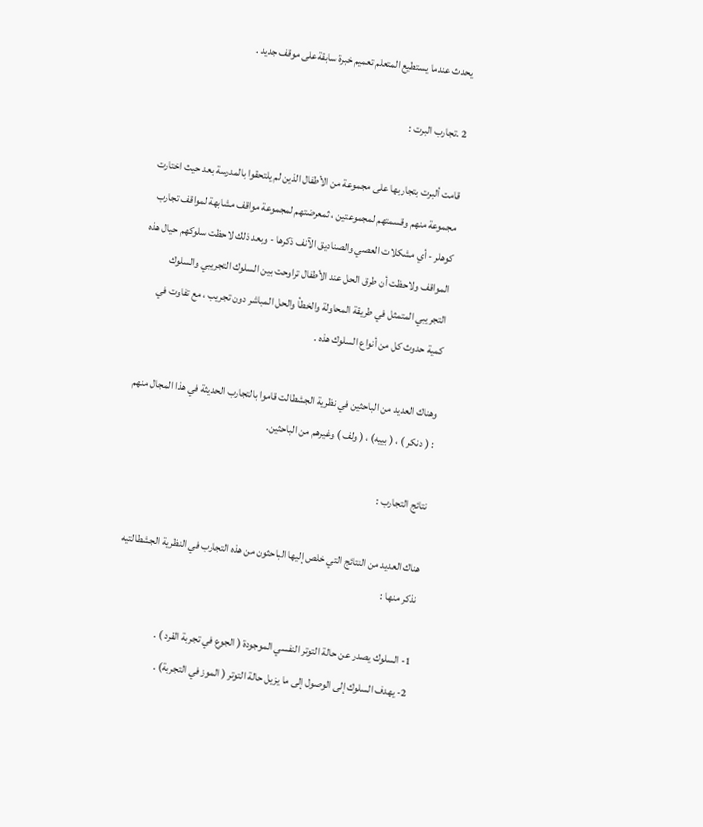يحدث عندما يستطيع المتعلم تعميم خبرة سابقةعلى موقف جديد .

2 .تجارب البرت :

قامت ألبرت بتجاربها على مجموعة من الأطفال الذين لم يلتحقوا بالمدرسة بعد حيث اختارت مجموعة منهم وقسمتهم لمجموعتين ، ثمعرضتهم لمجموعة مواقف مشابهة لمواقف تجارب كوهلر - أي مشكلات العصي والصناديق الآنف ذكرها - وبعد ذلك لاحظت سلوكهم حيال هذه المواقف ولاحظت أن طرق الحل عند الأطفال تراوحت بين السلوك التجريبي والسلوك التجريبي المتمثل في طريقة المحاولة والخطأ والحل المباشر دون تجريب ، مع تفاوت في كمية حدوث كل من أنواع السلوك هذه .

وهناك العديد من الباحثين في نظرية الجشطالت قاموا بالتجارب الحديثة في هذا المجال منهم : ( دنكر ) ، ( بييه) ، ( ولف ) وغيرهم من الباحثين.

نتائج التجارب :

هناك العديد من النتائج التي خلص إليها الباحثون من هذه التجارب في النظرية الجشطالتيه نذكر منها :

1- السلوك يصدر عن حالة التوتر النفسي الموجودة ( الجوع في تجربة القرد ) .
2- يهدف السلوك إلى الوصول إلى ما يزيل حالة التوتر ( الموز في التجربة) .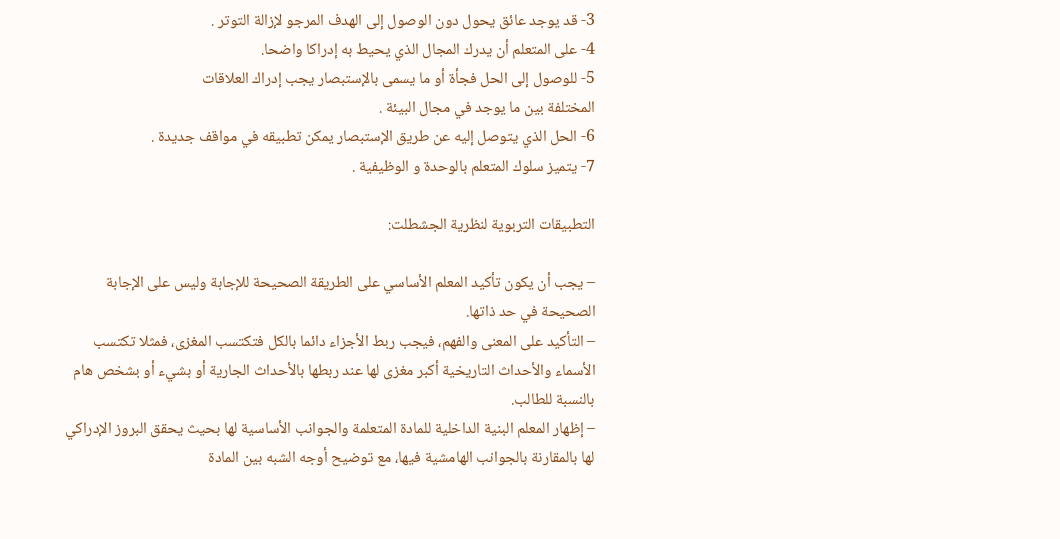3- قد يوجد عائق يحول دون الوصول إلى الهدف المرجو لإزالة التوتر .
4- على المتعلم أن يدرك المجال الذي يحيط به إدراكا واضحا.
5- للوصول إلى الحل فجأة أو ما يسمى بالإستبصار يجب إدراك العلاقات
المختلفة بين ما يوجد في مجال البيئة .
6- الحل الذي يتوصل إليه عن طريق الإستبصار يمكن تطبيقه في مواقف جديدة .
7- يتميز سلوك المتعلم بالوحدة و الوظيفية .

التطبيقات التربوية لنظرية الجشطلت:

– يجب أن يكون تأكيد المعلم الأساسي على الطريقة الصحيحة للإجابة وليس على الإجابة الصحيحة في حد ذاتها.
– التأكيد على المعنى والفهم، فيجب ربط الأجزاء دائما بالكل فتكتسب المغزى، فمثلا تكتسب الأسماء والأحداث التاريخية أكبر مغزى لها عند ربطها بالأحداث الجارية أو بشيء أو بشخص هام بالنسبة للطالب.
– إظهار المعلم البنية الداخلية للمادة المتعلمة والجوانب الأساسية لها بحيث يحقق البروز الإدراكي لها بالمقارنة بالجوانب الهامشية فيها، مع توضيح أوجه الشبه بين المادة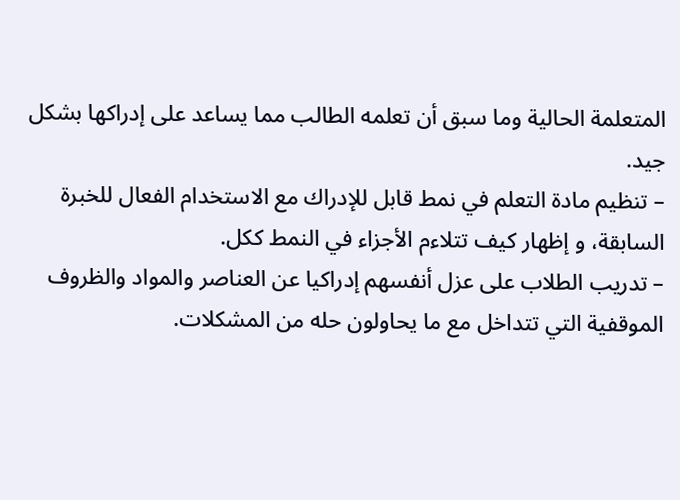المتعلمة الحالية وما سبق أن تعلمه الطالب مما يساعد على إدراكها بشكل جيد.
– تنظيم مادة التعلم في نمط قابل للإدراك مع الاستخدام الفعال للخبرة السابقة، و إظهار كيف تتلاءم الأجزاء في النمط ككل.
– تدريب الطلاب على عزل أنفسهم إدراكيا عن العناصر والمواد والظروف الموقفية التي تتداخل مع ما يحاولون حله من المشكلات.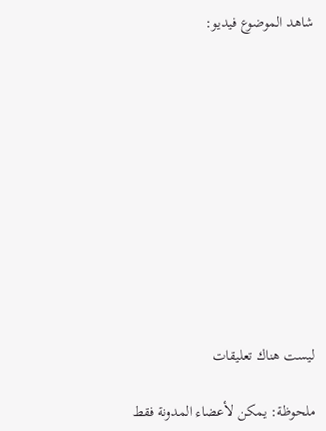شاهد الموضوع فيديو:











ليست هناك تعليقات

ملحوظة: يمكن لأعضاء المدونة فقط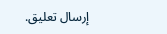إرسال تعليق.